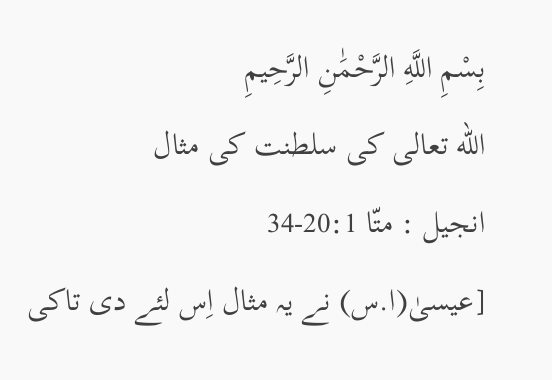بِسْمِ اللَّهِ الرَّحْمَٰنِ الرَّحِيمِ
الله تعالى کی سلطنت کی مثال
انجیل : متّا 20:1-34
[عیسیٰ(ا.س) نے یہ مثال اِس لئے دی تاکی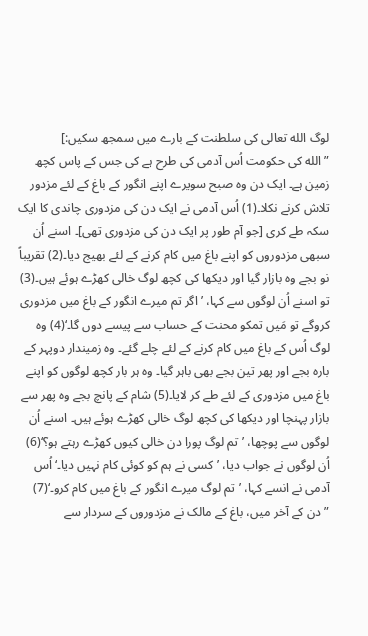لوگ الله تعالى کی سلطنت کے بارے میں سمجھ سکیں:]
”الله کی حکومت اُس آدمی کی طرح ہے کی جس کے پاس کچھ زمین ہے۔ ایک دن وہ صبح سویرے اپنے انگور کے باغ کے لئے مزدور تلاش کرنے نکلا۔(1) اُس آدمی نے ایک دن کی مزدوری چاندی کا ایک سکہ طے کری [جو آم طور پر ایک دن کی مزدوری تھی]۔ اسنے اُن سبھی مزدوروں کو اپنے باغ میں کام کرنے کے لئے بھیج دیا۔(2) تقریباً نو بجے وہ بازار گیا اور دیکھا کی کچھ لوگ خالی کھڑے ہوئے ہیں۔(3) تو اسنے اُن لوگوں سے کہا، ’اگر تم میرے انگور کے باغ میں مزدوری کروگے تو مَیں تمکو محنت کے حساب سے پیسے دوں گا۔‘(4) وہ لوگ اُس کے باغ میں کام کرنے کے لئے چلے گئے۔ وہ زمیندار دوپہر کے بارہ بجے اور پھر تین بجے بھی باہر گیا۔ وہ ہر بار کچھ لوگوں کو اپنے باغ میں مزدوری کے لئے طے کر لایا۔(5) شام کے پانچ بجے وہ پھر سے بازار پہنچا اور دیکھا کی کچھ لوگ خالی کھڑے ہوئے ہیں۔ اسنے اُن لوگوں سے پوچھا، ’تم لوگ پورا دن خالی کیوں کھڑے رہتے ہو؟‘(6) اُن لوگوں نے جواب دیا، ’کسی نے ہم کو کوئی کام نہیں دیا۔‘ اُس آدمی نے انسے کہا، ’تم لوگ میرے انگور کے باغ میں کام کرو۔‘(7)
”دن کے آخر میں، باغ کے مالک نے مزدوروں کے سردار سے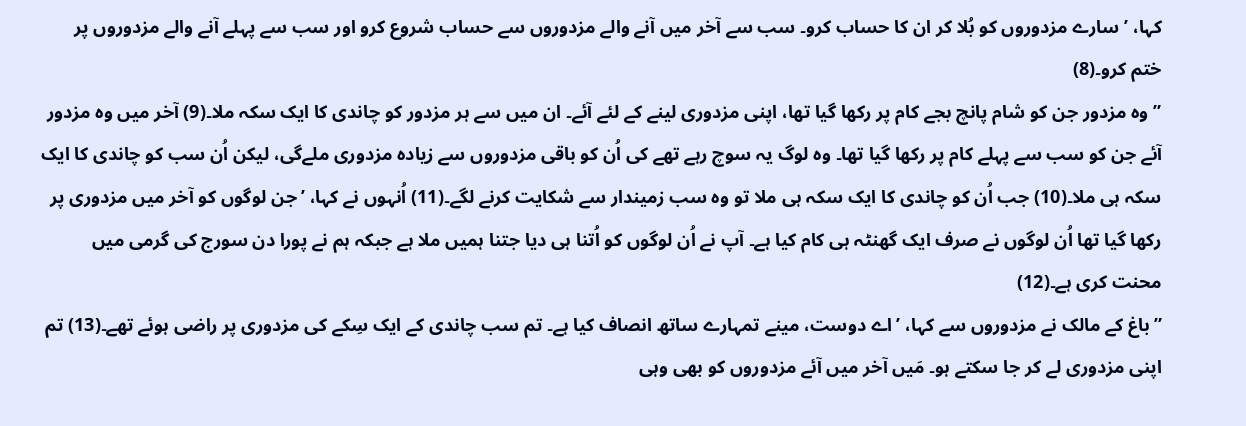کہا، ’سارے مزدوروں کو بُلا کر ان کا حساب کرو۔ سب سے آخر میں آنے والے مزدوروں سے حساب شروع کرو اور سب سے پہلے آنے والے مزدوروں پر ختم کرو۔(8)
”وہ مزدور جن کو شام پانچ بجے کام پر رکھا گیا تھا، اپنی مزدوری لینے کے لئے آئے۔ ان میں سے ہر مزدور کو چاندی کا ایک سکہ ملا۔(9) آخر میں وہ مزدور آئے جن کو سب سے پہلے کام پر رکھا گیا تھا۔ وہ لوگ یہ سوچ رہے تھے کی اُن کو باقی مزدوروں سے زیادہ مزدوری ملےگی، لیکن اُن سب کو چاندی کا ایک سکہ ہی ملا۔(10) جب اُن کو چاندی کا ایک سکہ ہی ملا تو وہ سب زمیندار سے شکایت کرنے لگے۔(11) اُنہوں نے کہا، ’جن لوگوں کو آخر میں مزدوری پر رکھا گیا تھا اُن لوگوں نے صرف ایک گھنٹہ ہی کام کیا ہے۔ آپ نے اُن لوگوں کو اُتنا ہی دیا جتنا ہمیں ملا ہے جبکہ ہم نے پورا دن سورج کی گرمی میں محنت کری ہے۔(12)
”باغ کے مالک نے مزدوروں سے کہا، ’اے دوست، مینے تمہارے ساتھ انصاف کیا ہے۔ تم سب چاندی کے ایک سِکے کی مزدوری پر راضی ہوئے تھے۔(13) تم اپنی مزدوری لے کر جا سکتے ہو۔ مَیں آخر میں آئے مزدوروں کو بھی وہی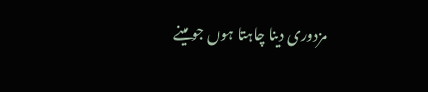مزدوری دینا چاہتا ہوں جو مینے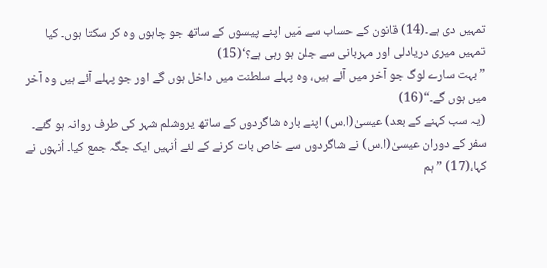تمہیں دی ہے۔(14) قانون کے حساب سے مَیں اپنے پیسوں کے ساتھ جو چاہوں وہ کر سکتا ہوں۔ کیا تمہیں میری دریادلی اور مہربانی سے جلن ہو رہی ہے؟‘(15)
”بہت سارے لوگ جو آخر میں آئے ہیں، وہ پہلے سلطنت میں داخل ہوں گے اور جو پہلے آئے ہیں وہ آخر میں ہوں گے۔“(16)
(یہ سب کہنے کے بعد) عیسیٰ(ا.س) اپنے بارہ شاگردوں کے ساتھ یروشلم شہر کی طرف روانہ ہو گئے۔ سفر کے دوران عیسیٰ(ا.س) نے شاگردوں سے خاص بات کرنے کے لئے اُنہیں ایک جگہ جمع کیا۔ اُنہوں نے کہا،(17) ”ہم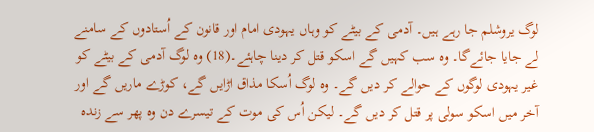لوگ یروشلم جا رہے ہیں۔ آدمی کے بیٹے کو وہاں یہودی امام اور قانون کے اُستادوں کے سامنے لے جایا جائےگا۔ وہ سب کہیں گے اسکو قتل کر دینا چاہئے۔(18) وہ لوگ آدمی کے بیٹے کو غیر یہودی لوگوں کے حوالے کر دیں گے۔ وہ لوگ اُسکا مذاق اڑایں گے، کوڑے ماریں گے اور آخر میں اسکو سولی پر قتل کر دیں گے۔ لیکن اُس کی موت کے تیسرے دن وہ پھر سے زندہ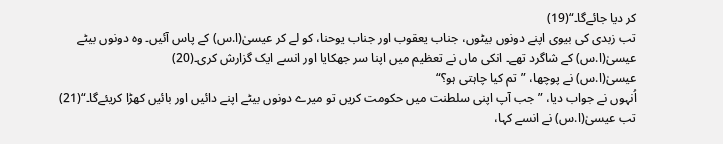کر دیا جائےگا۔“(19)
تب زبدی کی بیوی اپنے دونوں بیٹوں، جناب یعقوب اور جناب یوحنا، کو لے کر عیسیٰ(ا.س) کے پاس آئیں۔ وہ دونوں بیٹے عیسیٰ(ا.س) کے شاگرد تھے۔ انکی ماں نے تعظیم میں اپنا سر جھکایا اور انسے ایک گزارش کری۔(20)
عیسیٰ(ا.س) نے پوچھا، ”تم کیا چاہتی ہو؟“
اُنہوں نے جواب دیا، ”جب آپ اپنی سلطنت میں حکومت کریں تو میرے دونوں بیٹے اپنے دائیں اور بائیں کھڑا کریئےگا۔“(21)
تب عیسیٰ(ا.س) نے انسے کہا،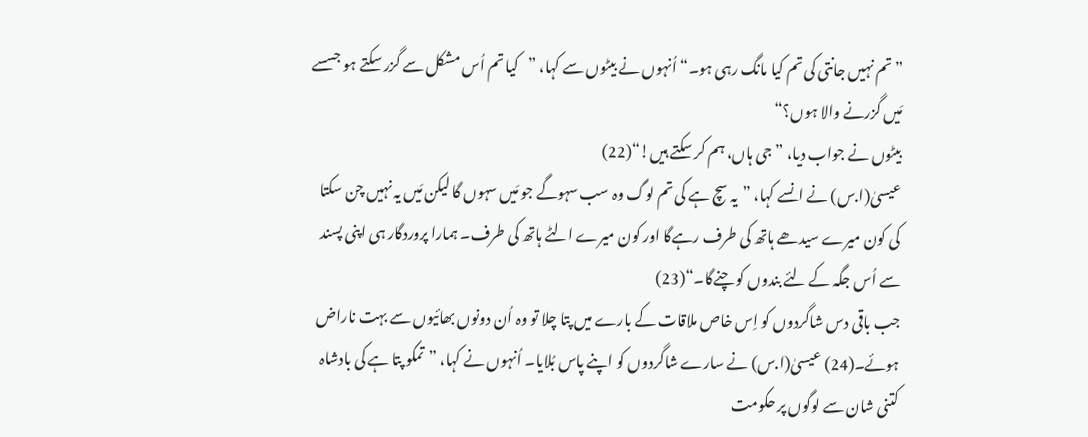”تم نہیں جانتی کی تم کیا مانگ رہی ہو۔“ اُنہوں نے بیٹوں سے کہا، ”کیا تم اُس مشکل سے گزر سکتے ہو جسسے مَیں گزرنے والا ہوں؟“
بیٹوں نے جواب دیا، ”جی ہاں، ہم کر سکتے ہیں!“(22)
عیسیٰ(ا.س) نے انسے کہا، ”یہ سچ ہے کی تم لوگ وہ سب سہوگے جو مَیں سہوں گا لیکن مَیں یہ نہیں چن سکتا کی کون میرے سیدھے ہاتھ کی طرف رہےگا اور کون میرے الٹے ہاتھ کی طرف۔ ہمارا پروردگار ہی اپنی پسند سے اُس جگہ کے لئے بندوں کو چنےگا۔“(23)
جب باقی دس شاگردوں کو اِس خاص ملاقات کے بارے میں پتا چلا تو وہ اُن دونوں بھائیوں سے بہت ناراض ہوئے۔(24) عیسیٰ(ا.س) نے سارے شاگردوں کو اپنے پاس بُلایا۔ اُنہوں نے کہا، ”تمکو پتا ہے کی بادشاہ کتنی شان سے لوگوں پر حکومت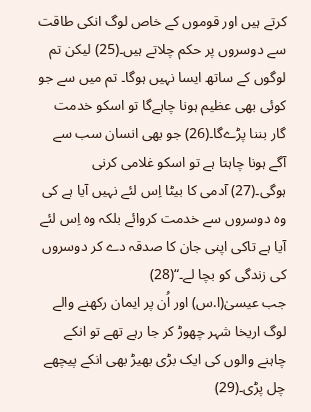کرتے ہیں اور قوموں کے خاص لوگ انکی طاقت سے دوسروں پر حکم چلاتے ہیں۔(25) لیکن تم لوگوں کے ساتھ ایسا نہیں ہوگا۔ تم میں سے جو کوئی بھی عظیم ہونا چاہےگا تو اسکو خدمت گار بننا پڑےگا۔(26) جو بھی انسان سب سے آگے ہونا چاہتا ہے تو اسکو غلامی کرنی ہوگی۔(27) آدمی کا بیٹا اِس لئے نہیں آیا ہے کی وہ دوسروں سے خدمت کروائے بلکہ وہ اِس لئے آیا ہے تاکی اپنی جان کا صدقہ دے کر دوسروں کی زندگی کو بچا لے۔“(28)
جب عیسیٰ(ا.س) اور اُن پر ایمان رکھنے والے لوگ اریخا شہر چھوڑ کر جا رہے تھے تو انکے چاہنے والوں کی ایک بڑی بھیڑ بھی انکے پیچھے چل پڑی۔(29)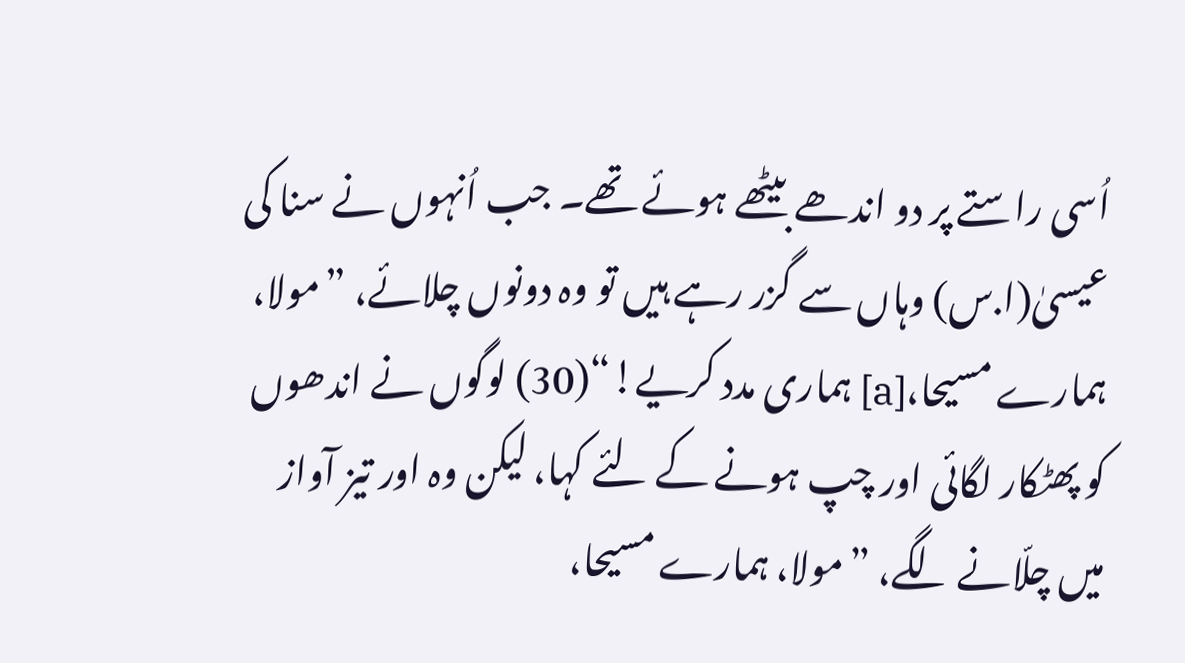اُسی راستے پر دو اندھے بیٹھے ہوئے تھے۔ جب اُنہوں نے سنا کی عیسیٰ(ا.س) وہاں سے گزر رہے ہیں تو وہ دونوں چلائے، ”مولا، ہمارے مسیحا،[a] ہماری مدد کریے!“(30) لوگوں نے اندھوں کو پھٹکار لگائی اور چپ ہونے کے لئے کہا، لیکن وہ اور تیز آواز میں چلّانے لگے، ”مولا، ہمارے مسیحا،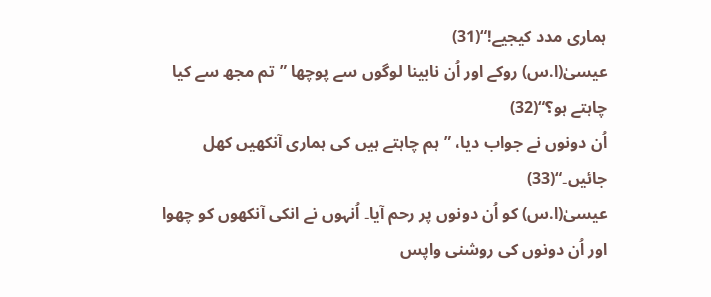ہماری مدد کیجیے!“(31)
عیسیٰ(ا.س) روکے اور اُن نابینا لوگوں سے پوچھا ”تم مجھ سے کیا چاہتے ہو؟“(32)
اُن دونوں نے جواب دیا، ”ہم چاہتے ہیں کی ہماری آنکھیں کھل جائیں۔“(33)
عیسیٰ(ا.س) کو اُن دونوں پر رحم آیا۔ اُنہوں نے انکی آنکھوں کو چھوا اور اُن دونوں کی روشنی واپس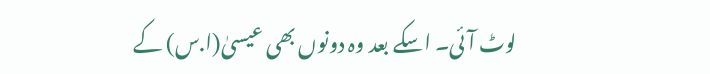لوٹ آئی۔ اسکے بعد وہ دونوں بھی عیسیٰ(ا.س) کے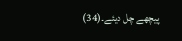پیچھے چل دیئے۔(34)